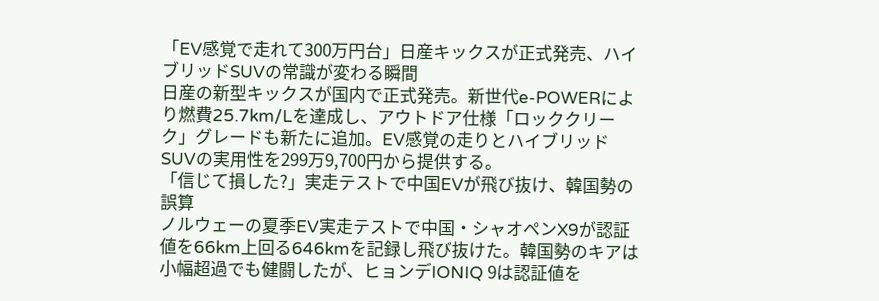「EV感覚で走れて300万円台」日産キックスが正式発売、ハイブリッドSUVの常識が変わる瞬間
日産の新型キックスが国内で正式発売。新世代e-POWERにより燃費25.7km/Lを達成し、アウトドア仕様「ロッククリーク」グレードも新たに追加。EV感覚の走りとハイブリッドSUVの実用性を299万9,700円から提供する。
「信じて損した?」実走テストで中国EVが飛び抜け、韓国勢の誤算
ノルウェーの夏季EV実走テストで中国・シャオペンX9が認証値を66km上回る646kmを記録し飛び抜けた。韓国勢のキアは小幅超過でも健闘したが、ヒョンデIONIQ 9は認証値を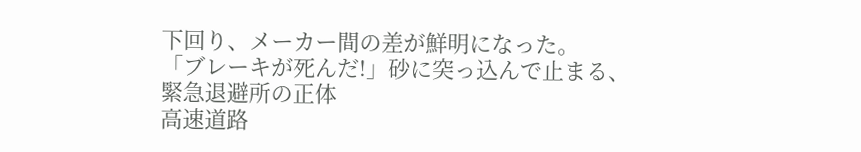下回り、メーカー間の差が鮮明になった。
「ブレーキが死んだ!」砂に突っ込んで止まる、緊急退避所の正体
高速道路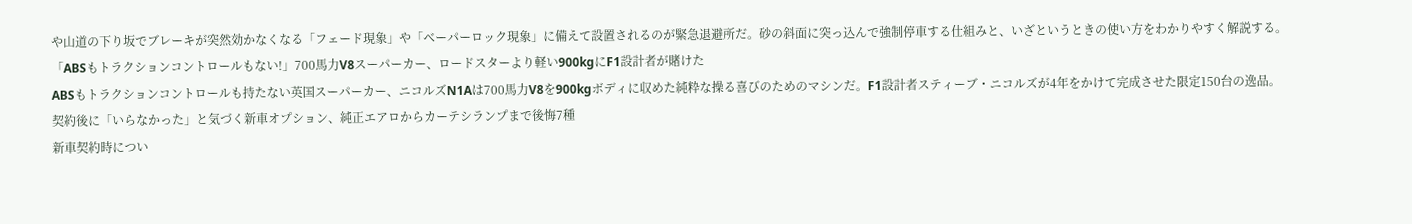や山道の下り坂でブレーキが突然効かなくなる「フェード現象」や「ベーパーロック現象」に備えて設置されるのが緊急退避所だ。砂の斜面に突っ込んで強制停車する仕組みと、いざというときの使い方をわかりやすく解説する。
「ABSもトラクションコントロールもない!」700馬力V8スーパーカー、ロードスターより軽い900kgにF1設計者が賭けた
ABSもトラクションコントロールも持たない英国スーパーカー、ニコルズN1Aは700馬力V8を900kgボディに収めた純粋な操る喜びのためのマシンだ。F1設計者スティーブ・ニコルズが4年をかけて完成させた限定150台の逸品。
契約後に「いらなかった」と気づく新車オプション、純正エアロからカーテシランプまで後悔7種
新車契約時につい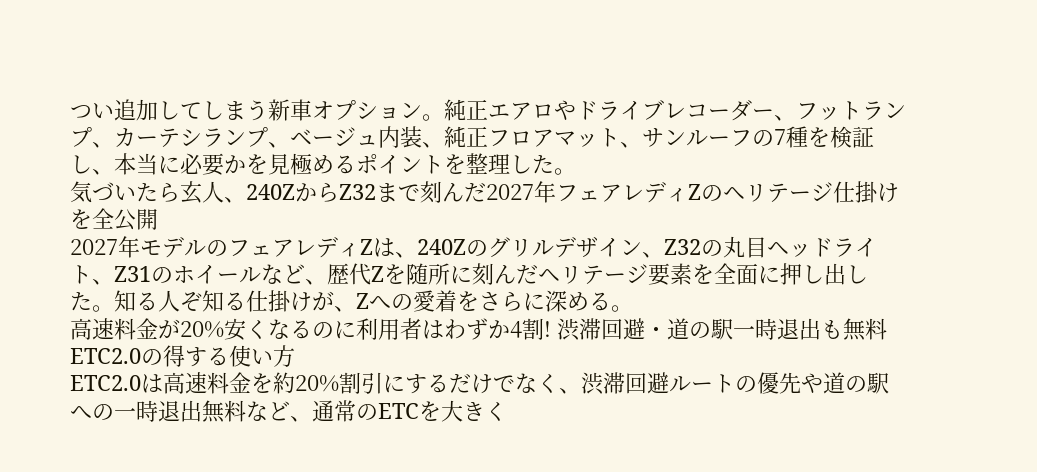つい追加してしまう新車オプション。純正エアロやドライブレコーダー、フットランプ、カーテシランプ、ベージュ内装、純正フロアマット、サンルーフの7種を検証し、本当に必要かを見極めるポイントを整理した。
気づいたら玄人、240ZからZ32まで刻んだ2027年フェアレディZのヘリテージ仕掛けを全公開
2027年モデルのフェアレディZは、240Zのグリルデザイン、Z32の丸目ヘッドライト、Z31のホイールなど、歴代Zを随所に刻んだヘリテージ要素を全面に押し出した。知る人ぞ知る仕掛けが、Zへの愛着をさらに深める。
高速料金が20%安くなるのに利用者はわずか4割! 渋滞回避・道の駅一時退出も無料 ETC2.0の得する使い方
ETC2.0は高速料金を約20%割引にするだけでなく、渋滞回避ルートの優先や道の駅への一時退出無料など、通常のETCを大きく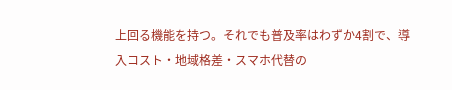上回る機能を持つ。それでも普及率はわずか4割で、導入コスト・地域格差・スマホ代替の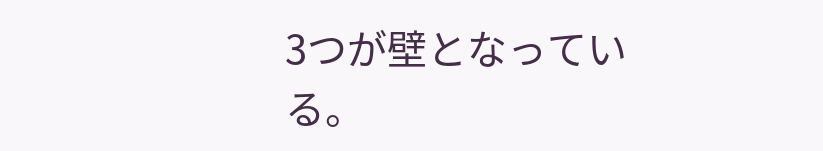3つが壁となっている。